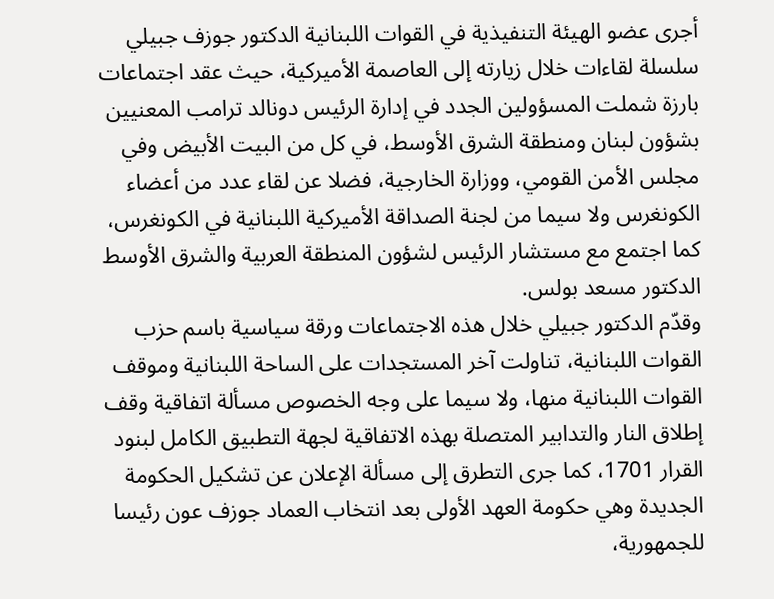أجرى عضو الهيئة التنفيذية في القوات اللبنانية الدكتور جوزف جبيلي سلسلة لقاءات خلال زيارته إلى العاصمة الأميركية، حيث عقد اجتماعات بارزة شملت المسؤولين الجدد في إدارة الرئيس دونالد ترامب المعنيين بشؤون لبنان ومنطقة الشرق الأوسط، في كل من البيت الأبيض وفي مجلس الأمن القومي، ووزارة الخارجية، فضلا عن لقاء عدد من أعضاء الكونغرس ولا سيما من لجنة الصداقة الأميركية اللبنانية في الكونغرس، كما اجتمع مع مستشار الرئيس لشؤون المنطقة العربية والشرق الأوسط الدكتور مسعد بولس.
وقدّم الدكتور جبيلي خلال هذه الاجتماعات ورقة سياسية باسم حزب القوات اللبنانية، تناولت آخر المستجدات على الساحة اللبنانية وموقف القوات اللبنانية منها، ولا سيما على وجه الخصوص مسألة اتفاقية وقف إطلاق النار والتدابير المتصلة بهذه الاتفاقية لجهة التطبيق الكامل لبنود القرار 1701، كما جرى التطرق إلى مسألة الإعلان عن تشكيل الحكومة الجديدة وهي حكومة العهد الأولى بعد انتخاب العماد جوزف عون رئيسا للجمهورية،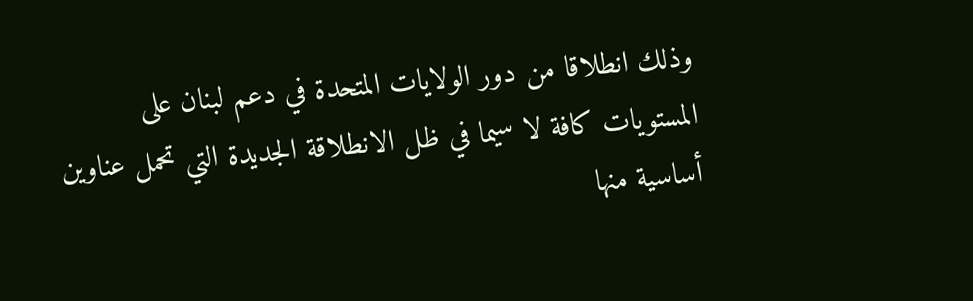وذلك انطلاقا من دور الولايات المتحدة في دعم لبنان على المستويات كافة لا سيما في ظل الانطلاقة الجديدة التي تحمل عناوين أساسية منها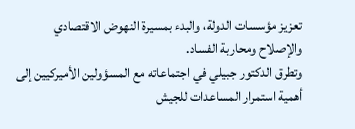تعزيز مؤسسات الدولة، والبدء بمسيرة النهوض الاقتصادي والإصلاح ومحاربة الفساد.
وتطرق الدكتور جبيلي في اجتماعاته مع المسؤولين الأميركيين إلى أهمية استمرار المساعدات للجيش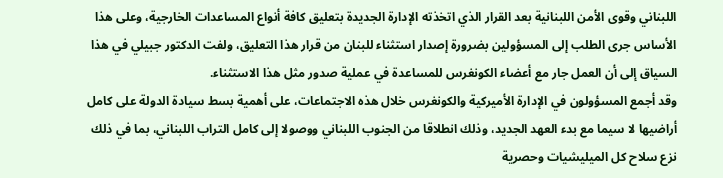اللبناني وقوى الأمن اللبنانية بعد القرار الذي اتخذته الإدارة الجديدة بتعليق كافة أنواع المساعدات الخارجية، وعلى هذا الأساس جرى الطلب إلى المسؤولين بضرورة إصدار استثناء للبنان من قرار هذا التعليق، ولفت الدكتور جبيلي في هذا السياق إلى أن العمل جار مع أعضاء الكونغرس للمساعدة في عملية صدور مثل هذا الاستثناء.
وقد أجمع المسؤولون في الإدارة الأميركية والكونغرس خلال هذه الاجتماعات، على أهمية بسط سيادة الدولة على كامل أراضيها لا سيما مع بدء العهد الجديد، وذلك انطلاقا من الجنوب اللبناني ووصولا إلى كامل التراب اللبناني، بما في ذلك نزع سلاح كل الميليشيات وحصرية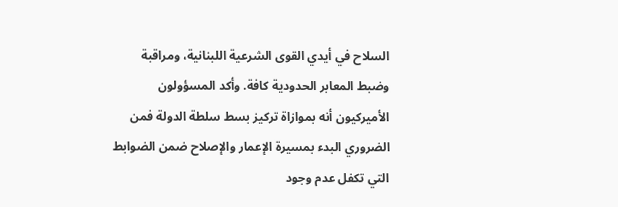السلاح في أيدي القوى الشرعية اللبنانية، ومراقبة وضبط المعابر الحدودية كافة. وأكد المسؤولون الأميركيون أنه بموازاة تركيز بسط سلطة الدولة فمن الضروري البدء بمسيرة الإعمار والإصلاح ضمن الضوابط التي تكفل عدم وجود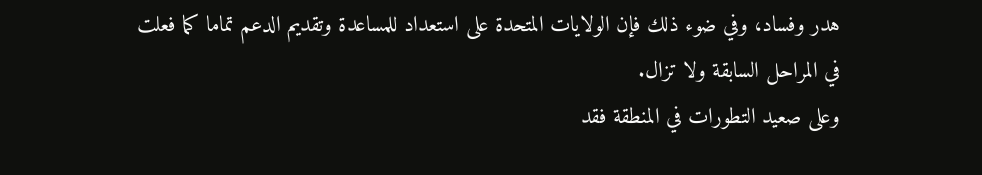هدر وفساد، وفي ضوء ذلك فإن الولايات المتحدة على استعداد للمساعدة وتقديم الدعم تماما كما فعلت في المراحل السابقة ولا تزال.
وعلى صعيد التطورات في المنطقة فقد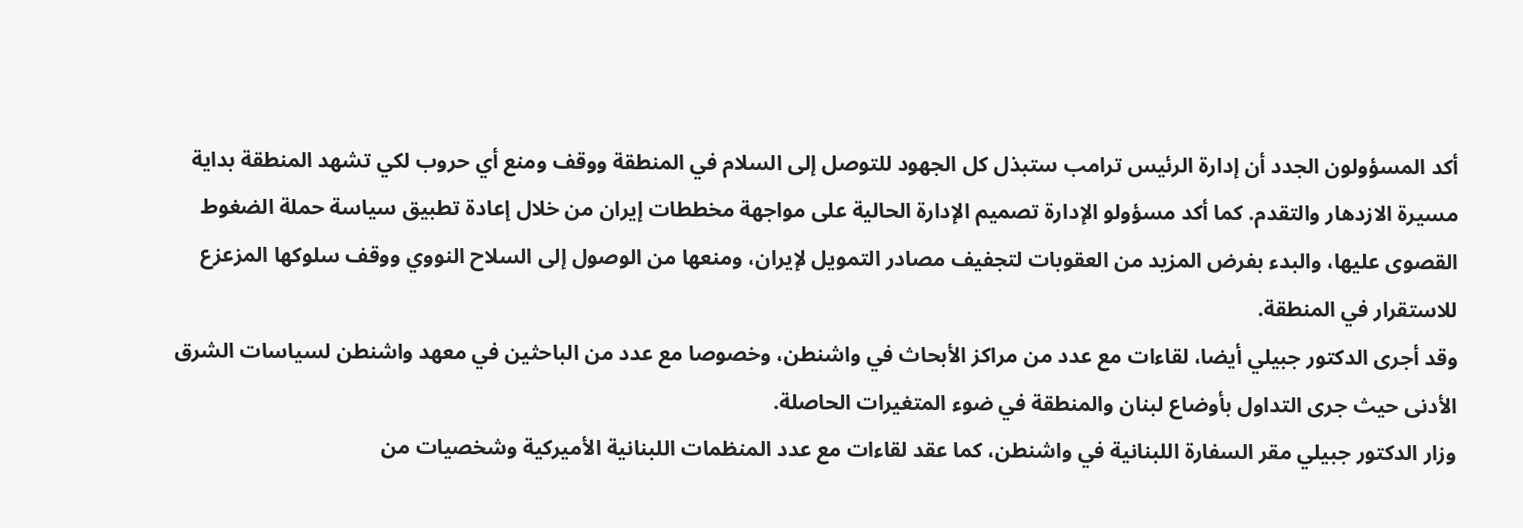أكد المسؤولون الجدد أن إدارة الرئيس ترامب ستبذل كل الجهود للتوصل إلى السلام في المنطقة ووقف ومنع أي حروب لكي تشهد المنطقة بداية مسيرة الازدهار والتقدم. كما أكد مسؤولو الإدارة تصميم الإدارة الحالية على مواجهة مخططات إيران من خلال إعادة تطبيق سياسة حملة الضغوط القصوى عليها، والبدء بفرض المزيد من العقوبات لتجفيف مصادر التمويل لإيران، ومنعها من الوصول إلى السلاح النووي ووقف سلوكها المزعزع للاستقرار في المنطقة.
وقد أجرى الدكتور جبيلي أيضا، لقاءات مع عدد من مراكز الأبحاث في واشنطن، وخصوصا مع عدد من الباحثين في معهد واشنطن لسياسات الشرق الأدنى حيث جرى التداول بأوضاع لبنان والمنطقة في ضوء المتغيرات الحاصلة.
وزار الدكتور جبيلي مقر السفارة اللبنانية في واشنطن، كما عقد لقاءات مع عدد المنظمات اللبنانية الأميركية وشخصيات من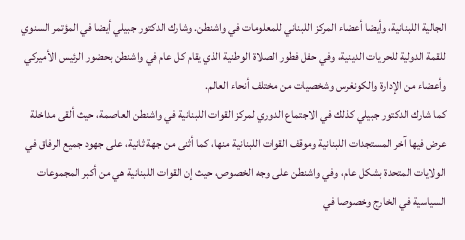الجالية اللبنانية، وأيضا أعضاء المركز اللبناني للمعلومات في واشنطن. وشارك الدكتور جبيلي أيضا في المؤتمر السنوي للقمة الدولية للحريات الدينية، وفي حفل فطور الصلاة الوطنية الذي يقام كل عام في واشنطن بحضور الرئيس الأميركي وأعضاء من الإدارة والكونغرس وشخصيات من مختلف أنحاء العالم.
كما شارك الدكتور جبيلي كذلك في الاجتماع الدوري لمركز القوات اللبنانية في واشنطن العاصمة، حيث ألقى مداخلة عرض فيها آخر المستجدات اللبنانية وموقف القوات اللبنانية منها، كما أثنى من جهة ثانية، على جهود جميع الرفاق في الولايات المتحدة بشكل عام، وفي واشنطن على وجه الخصوص، حيث إن القوات اللبنانية هي من أكبر المجموعات السياسية في الخارج وخصوصا في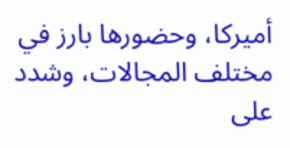أميركا، وحضورها بارز في مختلف المجالات، وشدد على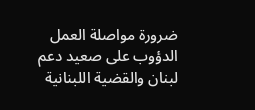ضرورة مواصلة العمل الدؤوب على صعيد دعم لبنان والقضية اللبنانية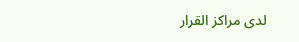لدى مراكز القرار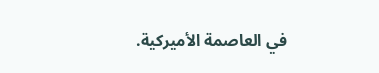في العاصمة الأميركية.